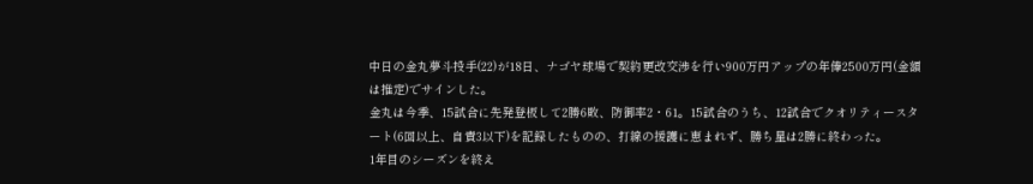中日の金丸夢斗投手(22)が18日、ナゴヤ球場で契約更改交渉を行い900万円アップの年俸2500万円(金額は推定)でサインした。
金丸は今季、15試合に先発登板して2勝6敗、防御率2・61。15試合のうち、12試合でクオリティースタート(6回以上、自責3以下)を記録したものの、打線の援護に恵まれず、勝ち星は2勝に終わった。
1年目のシーズンを終え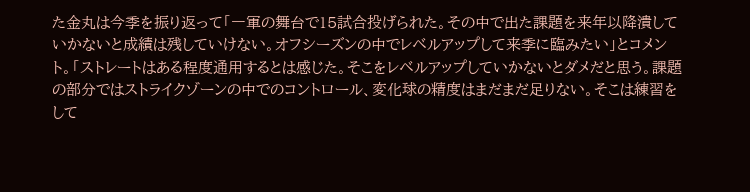た金丸は今季を振り返って「一軍の舞台で15試合投げられた。その中で出た課題を来年以降潰していかないと成績は残していけない。オフシーズンの中でレベルアップして来季に臨みたい」とコメント。「ストレートはある程度通用するとは感じた。そこをレベルアップしていかないとダメだと思う。課題の部分ではストライクゾーンの中でのコントロール、変化球の精度はまだまだ足りない。そこは練習をして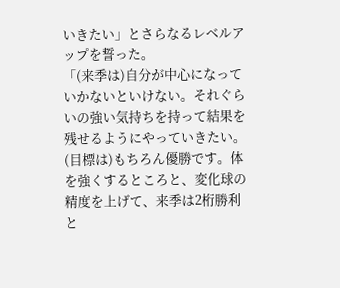いきたい」とさらなるレベルアップを誓った。
「(来季は)自分が中心になっていかないといけない。それぐらいの強い気持ちを持って結果を残せるようにやっていきたい。(目標は)もちろん優勝です。体を強くするところと、変化球の精度を上げて、来季は2桁勝利と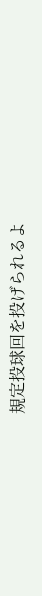規定投球回を投げられるよ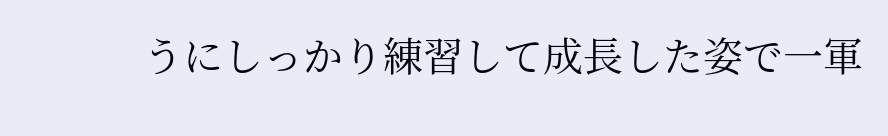うにしっかり練習して成長した姿で一軍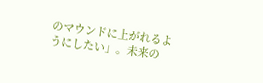のマウンドに上がれるようにしたい」。未来の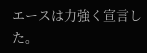エースは力強く宣言した。